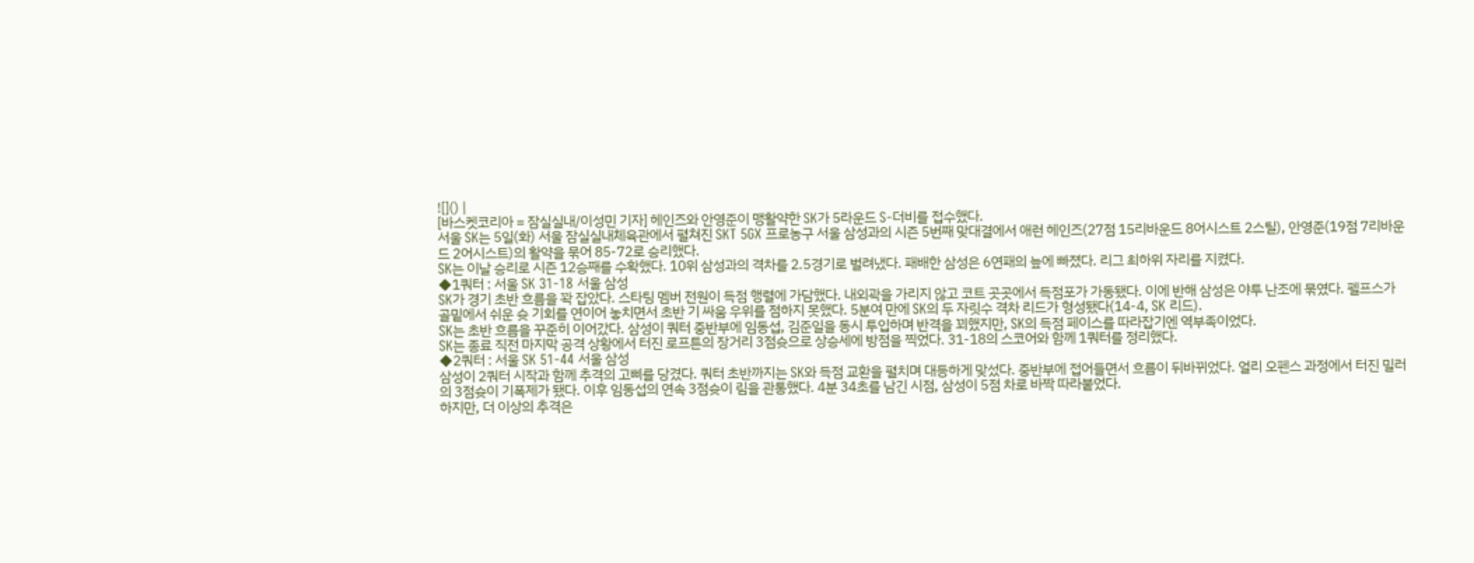![]() |
[바스켓코리아 = 잠실실내/이성민 기자] 헤인즈와 안영준이 맹활약한 SK가 5라운드 S-더비를 접수했다.
서울 SK는 5일(화) 서울 잠실실내체육관에서 펼쳐진 SKT 5GX 프로농구 서울 삼성과의 시즌 5번째 맞대결에서 애런 헤인즈(27점 15리바운드 8어시스트 2스틸), 안영준(19점 7리바운드 2어시스트)의 활약을 묶어 85-72로 승리했다.
SK는 이날 승리로 시즌 12승째를 수확했다. 10위 삼성과의 격차를 2.5경기로 벌려냈다. 패배한 삼성은 6연패의 늪에 빠졌다. 리그 최하위 자리를 지켰다.
◆1쿼터 : 서울 SK 31-18 서울 삼성
SK가 경기 초반 흐름을 꽉 잡았다. 스타팅 멤버 전원이 득점 행렬에 가담했다. 내외곽을 가리지 않고 코트 곳곳에서 득점포가 가동됐다. 이에 반해 삼성은 야투 난조에 묶였다. 펠프스가 골밑에서 쉬운 슛 기회를 연이어 놓치면서 초반 기 싸움 우위를 점하지 못했다. 5분여 만에 SK의 두 자릿수 격차 리드가 형성됐다(14-4, SK 리드).
SK는 초반 흐름을 꾸준히 이어갔다. 삼성이 쿼터 중반부에 임동섭, 김준일을 동시 투입하며 반격을 꾀했지만, SK의 득점 페이스를 따라잡기엔 역부족이었다.
SK는 종료 직전 마지막 공격 상황에서 터진 로프튼의 장거리 3점슛으로 상승세에 방점을 찍었다. 31-18의 스코어와 함께 1쿼터를 정리했다.
◆2쿼터 : 서울 SK 51-44 서울 삼성
삼성이 2쿼터 시작과 함께 추격의 고삐를 당겼다. 쿼터 초반까지는 SK와 득점 교환을 펼치며 대등하게 맞섰다. 중반부에 접어들면서 흐름이 뒤바뀌었다. 얼리 오펜스 과정에서 터진 밀러의 3점슛이 기폭제가 됐다. 이후 임동섭의 연속 3점슛이 림을 관통했다. 4분 34초를 남긴 시점, 삼성이 5점 차로 바짝 따라붙었다.
하지만, 더 이상의 추격은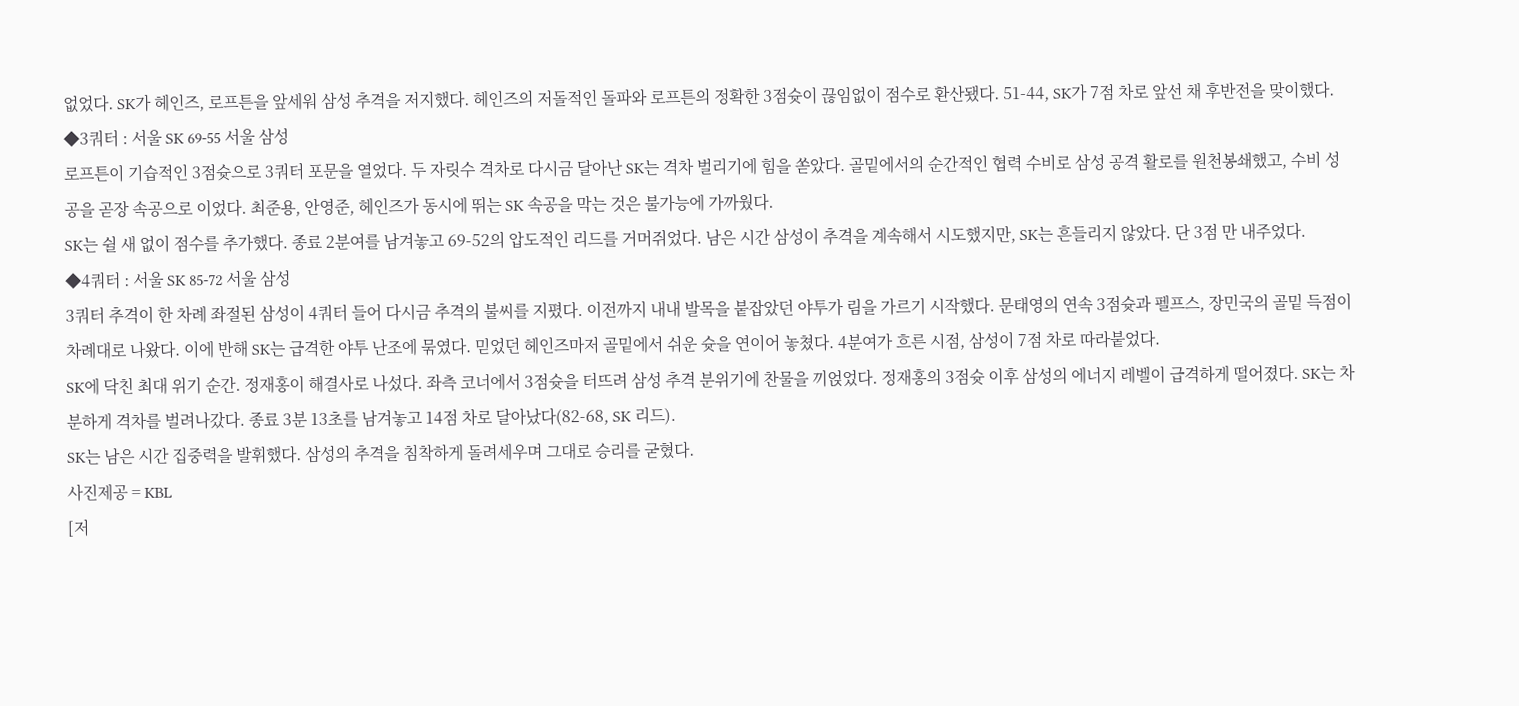없었다. SK가 헤인즈, 로프튼을 앞세워 삼성 추격을 저지했다. 헤인즈의 저돌적인 돌파와 로프튼의 정확한 3점슛이 끊임없이 점수로 환산됐다. 51-44, SK가 7점 차로 앞선 채 후반전을 맞이했다.
◆3쿼터 : 서울 SK 69-55 서울 삼성
로프튼이 기습적인 3점슛으로 3쿼터 포문을 열었다. 두 자릿수 격차로 다시금 달아난 SK는 격차 벌리기에 힘을 쏟았다. 골밑에서의 순간적인 협력 수비로 삼성 공격 활로를 원천봉쇄했고, 수비 성공을 곧장 속공으로 이었다. 최준용, 안영준, 헤인즈가 동시에 뛰는 SK 속공을 막는 것은 불가능에 가까웠다.
SK는 쉴 새 없이 점수를 추가했다. 종료 2분여를 남겨놓고 69-52의 압도적인 리드를 거머쥐었다. 남은 시간 삼성이 추격을 계속해서 시도했지만, SK는 흔들리지 않았다. 단 3점 만 내주었다.
◆4쿼터 : 서울 SK 85-72 서울 삼성
3쿼터 추격이 한 차례 좌절된 삼성이 4쿼터 들어 다시금 추격의 불씨를 지폈다. 이전까지 내내 발목을 붙잡았던 야투가 림을 가르기 시작했다. 문태영의 연속 3점슛과 펠프스, 장민국의 골밑 득점이 차례대로 나왔다. 이에 반해 SK는 급격한 야투 난조에 묶였다. 믿었던 헤인즈마저 골밑에서 쉬운 슛을 연이어 놓쳤다. 4분여가 흐른 시점, 삼성이 7점 차로 따라붙었다.
SK에 닥친 최대 위기 순간. 정재홍이 해결사로 나섰다. 좌측 코너에서 3점슛을 터뜨려 삼성 추격 분위기에 찬물을 끼얹었다. 정재홍의 3점슛 이후 삼성의 에너지 레벨이 급격하게 떨어졌다. SK는 차분하게 격차를 벌려나갔다. 종료 3분 13초를 남겨놓고 14점 차로 달아났다(82-68, SK 리드).
SK는 남은 시간 집중력을 발휘했다. 삼성의 추격을 침착하게 돌려세우며 그대로 승리를 굳혔다.
사진제공 = KBL
[저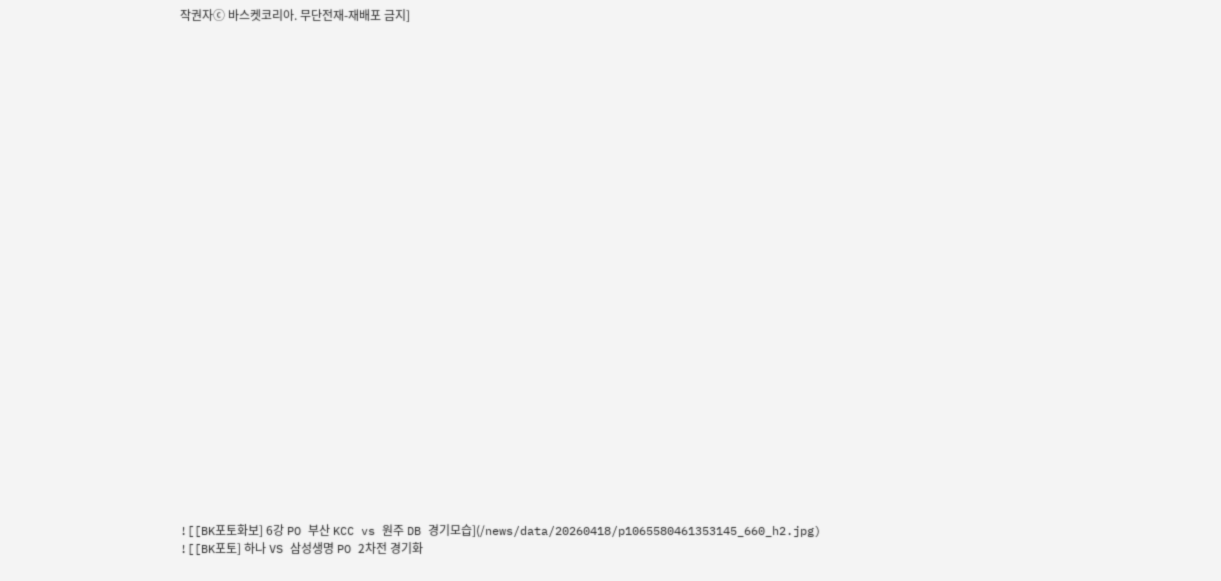작권자ⓒ 바스켓코리아. 무단전재-재배포 금지]





























![[BK포토화보] 6강 PO 부산 KCC vs 원주 DB 경기모습](/news/data/20260418/p1065580461353145_660_h2.jpg)
![[BK포토] 하나 VS 삼성생명 PO 2차전 경기화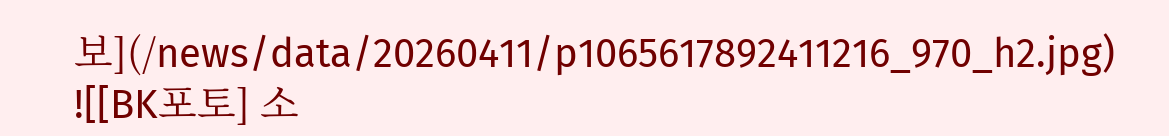보](/news/data/20260411/p1065617892411216_970_h2.jpg)
![[BK포토] 소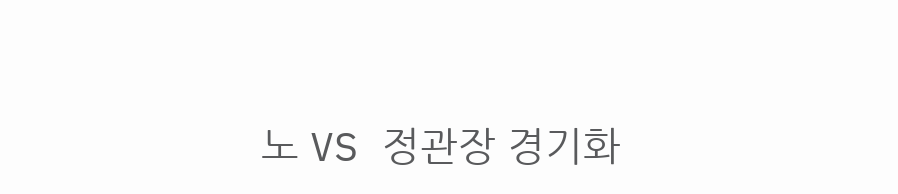노 VS 정관장 경기화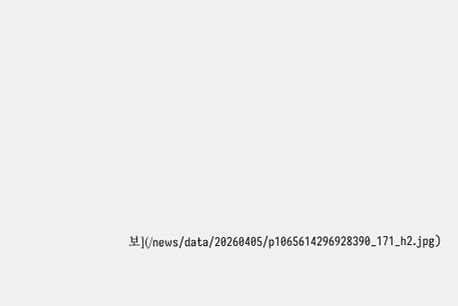보](/news/data/20260405/p1065614296928390_171_h2.jpg)